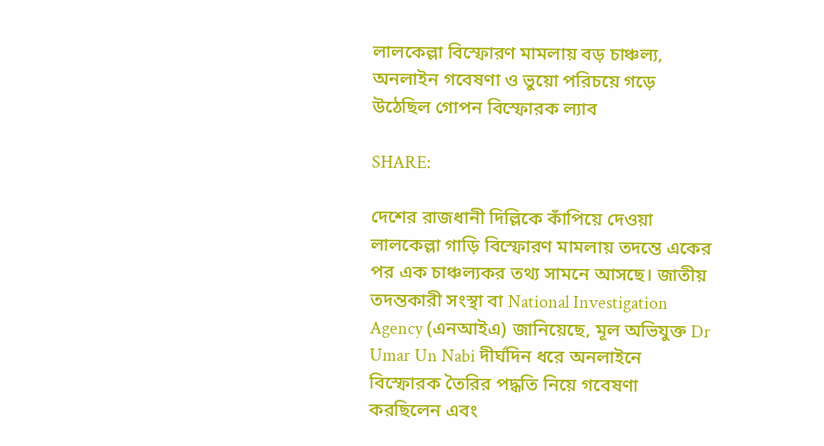লালকেল্লা বিস্ফোরণ মামলায় বড় চাঞ্চল্য, অনলাইন গবেষণা ও ভুয়ো পরিচয়ে গড়ে উঠেছিল গোপন বিস্ফোরক ল্যাব

SHARE:

দেশের রাজধানী দিল্লিকে কাঁপিয়ে দেওয়া লালকেল্লা গাড়ি বিস্ফোরণ মামলায় তদন্তে একের পর এক চাঞ্চল্যকর তথ্য সামনে আসছে। জাতীয় তদন্তকারী সংস্থা বা National Investigation Agency (এনআইএ) জানিয়েছে, মূল অভিযুক্ত Dr Umar Un Nabi দীর্ঘদিন ধরে অনলাইনে বিস্ফোরক তৈরির পদ্ধতি নিয়ে গবেষণা করছিলেন এবং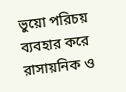ভুয়ো পরিচয় ব্যবহার করে রাসায়নিক ও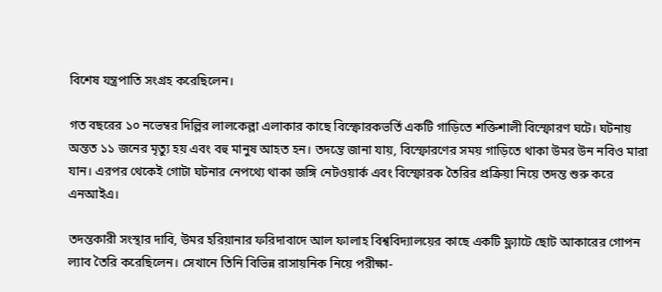বিশেষ যন্ত্রপাতি সংগ্রহ করেছিলেন।

গত বছরের ১০ নভেম্বর দিল্লির লালকেল্লা এলাকার কাছে বিস্ফোরকভর্তি একটি গাড়িতে শক্তিশালী বিস্ফোরণ ঘটে। ঘটনায় অন্তত ১১ জনের মৃত্যু হয় এবং বহু মানুষ আহত হন। তদন্তে জানা যায়, বিস্ফোরণের সময় গাড়িতে থাকা উমর উন নবিও মারা যান। এরপর থেকেই গোটা ঘটনার নেপথ্যে থাকা জঙ্গি নেটওয়ার্ক এবং বিস্ফোরক তৈরির প্রক্রিয়া নিয়ে তদন্ত শুরু করে এনআইএ।

তদন্তকারী সংস্থার দাবি, উমর হরিয়ানার ফরিদাবাদে আল ফালাহ বিশ্ববিদ্যালয়ের কাছে একটি ফ্ল্যাটে ছোট আকারের গোপন ল্যাব তৈরি করেছিলেন। সেখানে তিনি বিভিন্ন রাসায়নিক নিয়ে পরীক্ষা-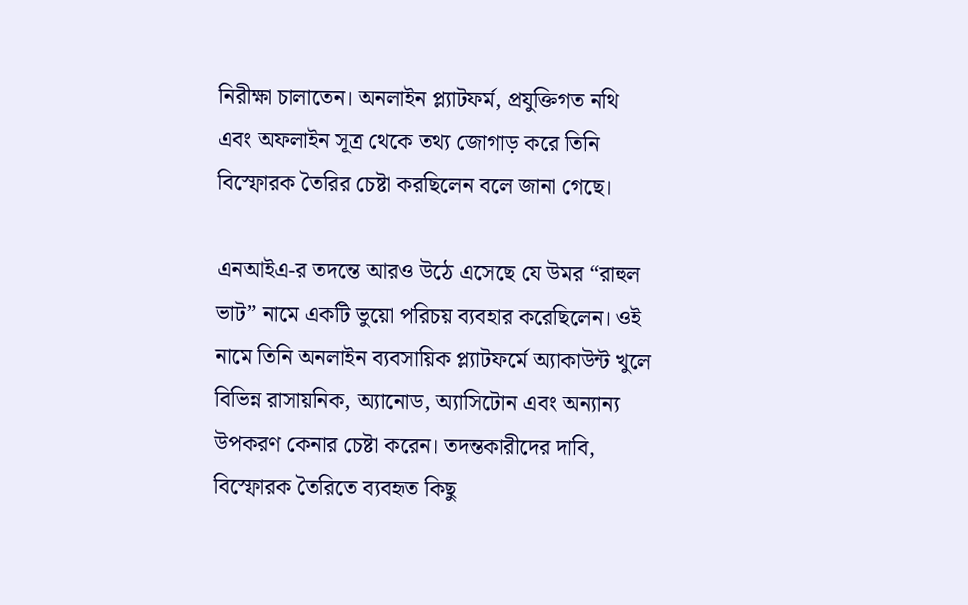নিরীক্ষা চালাতেন। অনলাইন প্ল্যাটফর্ম, প্রযুক্তিগত নথি এবং অফলাইন সূত্র থেকে তথ্য জোগাড় করে তিনি বিস্ফোরক তৈরির চেষ্টা করছিলেন বলে জানা গেছে।

এনআইএ-র তদন্তে আরও উঠে এসেছে যে উমর “রাহুল ভাট” নামে একটি ভুয়ো পরিচয় ব্যবহার করেছিলেন। ওই নামে তিনি অনলাইন ব্যবসায়িক প্ল্যাটফর্মে অ্যাকাউন্ট খুলে বিভিন্ন রাসায়নিক, অ্যানোড, অ্যাসিটোন এবং অন্যান্য উপকরণ কেনার চেষ্টা করেন। তদন্তকারীদের দাবি, বিস্ফোরক তৈরিতে ব্যবহৃত কিছু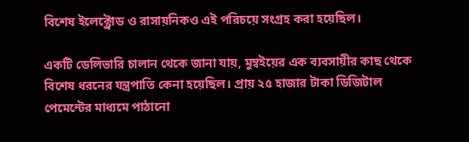বিশেষ ইলেক্ট্রোড ও রাসায়নিকও এই পরিচয়ে সংগ্রহ করা হয়েছিল।

একটি ডেলিভারি চালান থেকে জানা যায়, মুম্বইয়ের এক ব্যবসায়ীর কাছ থেকে বিশেষ ধরনের যন্ত্রপাতি কেনা হয়েছিল। প্রায় ২৫ হাজার টাকা ডিজিটাল পেমেন্টের মাধ্যমে পাঠানো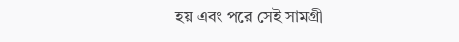হয় এবং পরে সেই সামগ্রী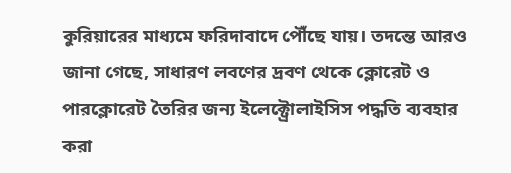কুরিয়ারের মাধ্যমে ফরিদাবাদে পৌঁছে যায়। তদন্তে আরও জানা গেছে, সাধারণ লবণের দ্রবণ থেকে ক্লোরেট ও পারক্লোরেট তৈরির জন্য ইলেক্ট্রোলাইসিস পদ্ধতি ব্যবহার করা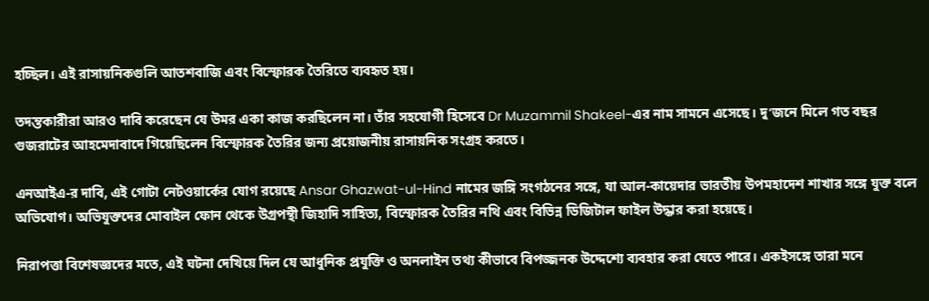হচ্ছিল। এই রাসায়নিকগুলি আতশবাজি এবং বিস্ফোরক তৈরিতে ব্যবহৃত হয়।

তদন্তকারীরা আরও দাবি করেছেন যে উমর একা কাজ করছিলেন না। তাঁর সহযোগী হিসেবে Dr Muzammil Shakeel-এর নাম সামনে এসেছে। দু’জনে মিলে গত বছর গুজরাটের আহমেদাবাদে গিয়েছিলেন বিস্ফোরক তৈরির জন্য প্রয়োজনীয় রাসায়নিক সংগ্রহ করতে।

এনআইএ-র দাবি, এই গোটা নেটওয়ার্কের যোগ রয়েছে Ansar Ghazwat-ul-Hind নামের জঙ্গি সংগঠনের সঙ্গে, যা আল-কায়েদার ভারতীয় উপমহাদেশ শাখার সঙ্গে যুক্ত বলে অভিযোগ। অভিযুক্তদের মোবাইল ফোন থেকে উগ্রপন্থী জিহাদি সাহিত্য, বিস্ফোরক তৈরির নথি এবং বিভিন্ন ডিজিটাল ফাইল উদ্ধার করা হয়েছে।

নিরাপত্তা বিশেষজ্ঞদের মতে, এই ঘটনা দেখিয়ে দিল যে আধুনিক প্রযুক্তি ও অনলাইন তথ্য কীভাবে বিপজ্জনক উদ্দেশ্যে ব্যবহার করা যেতে পারে। একইসঙ্গে তারা মনে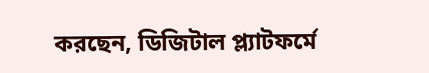করছেন, ডিজিটাল প্ল্যাটফর্মে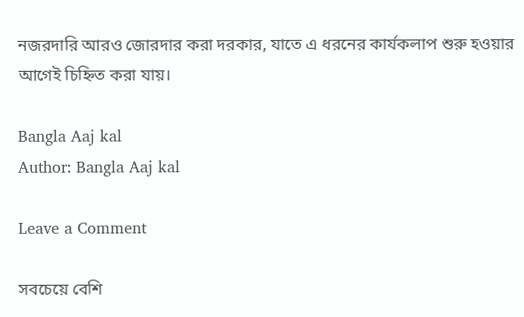নজরদারি আরও জোরদার করা দরকার, যাতে এ ধরনের কার্যকলাপ শুরু হওয়ার আগেই চিহ্নিত করা যায়।

Bangla Aaj kal
Author: Bangla Aaj kal

Leave a Comment

সবচেয়ে বেশি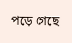পড়ে গেছে